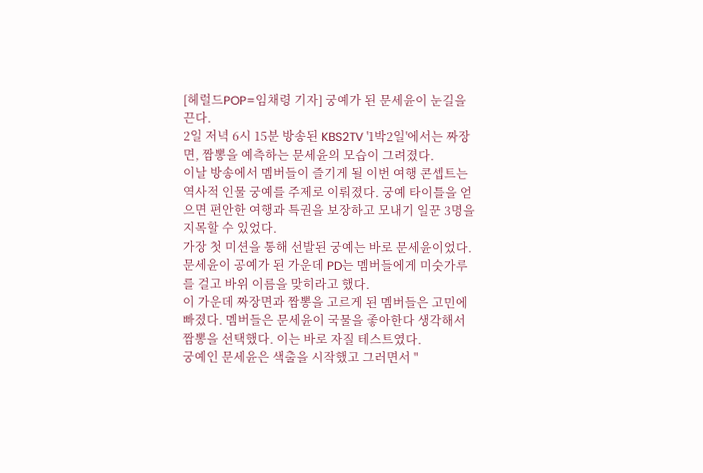[헤럴드POP=임채령 기자] 궁예가 된 문세윤이 눈길을 끈다.
2일 저녁 6시 15분 방송된 KBS2TV '1박2일'에서는 짜장면, 짬뽕을 예측하는 문세윤의 모습이 그려졌다.
이날 방송에서 멤버들이 즐기게 될 이번 여행 콘셉트는 역사적 인물 궁예를 주제로 이뤄졌다. 궁예 타이틀을 얻으면 편안한 여행과 특권을 보장하고 모내기 일꾼 3명을 지목할 수 있었다.
가장 첫 미션을 통해 선발된 궁예는 바로 문세윤이었다. 문세윤이 공예가 된 가운데 PD는 멤버들에게 미숫가루를 걸고 바위 이름을 맞히라고 했다.
이 가운데 짜장면과 짬뽕을 고르게 된 멤버들은 고민에 빠졌다. 멤버들은 문세윤이 국물을 좋아한다 생각해서 짬뽕을 선택했다. 이는 바로 자질 테스트였다.
궁예인 문세윤은 색출을 시작했고 그러면서 "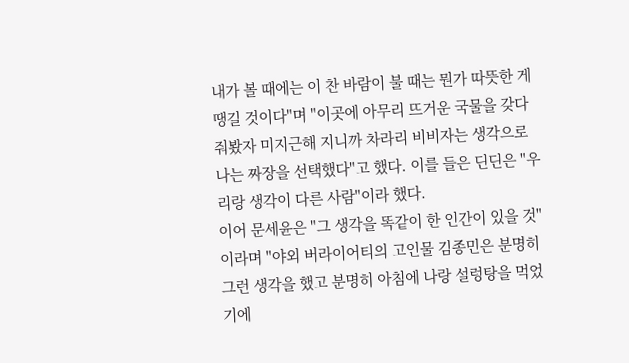내가 볼 때에는 이 찬 바람이 불 때는 뭔가 따뜻한 게 땡길 것이다"며 "이곳에 아무리 뜨거운 국물을 갖다 줘봤자 미지근해 지니까 차라리 비비자는 생각으로 나는 짜장을 선택했다"고 했다. 이를 들은 딘딘은 "우리랑 생각이 다른 사람"이라 했다.
이어 문세윤은 "그 생각을 똑같이 한 인간이 있을 것"이라며 "야외 버라이어티의 고인물 김종민은 분명히 그런 생각을 했고 분명히 아침에 나랑 설렁탕을 먹었기에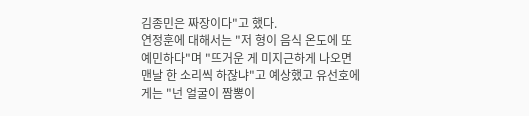김종민은 짜장이다"고 했다.
연정훈에 대해서는 "저 형이 음식 온도에 또 예민하다"며 "뜨거운 게 미지근하게 나오면 맨날 한 소리씩 하잖냐"고 예상했고 유선호에게는 "넌 얼굴이 짬뽕이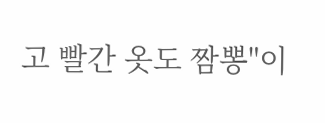고 빨간 옷도 짬뽕"이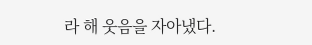라 해 웃음을 자아냈다.